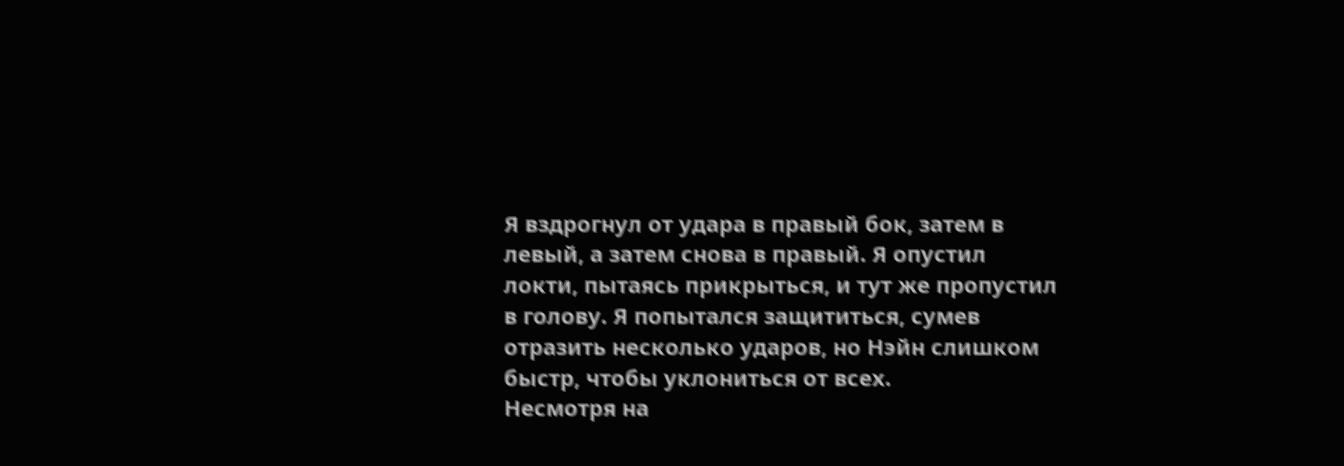Я вздрогнул от удара в правый бок, затем в левый, а затем снова в правый. Я опустил локти, пытаясь прикрыться, и тут же пропустил в голову. Я попытался защититься, сумев отразить несколько ударов, но Нэйн слишком быстр, чтобы уклониться от всех.
Несмотря на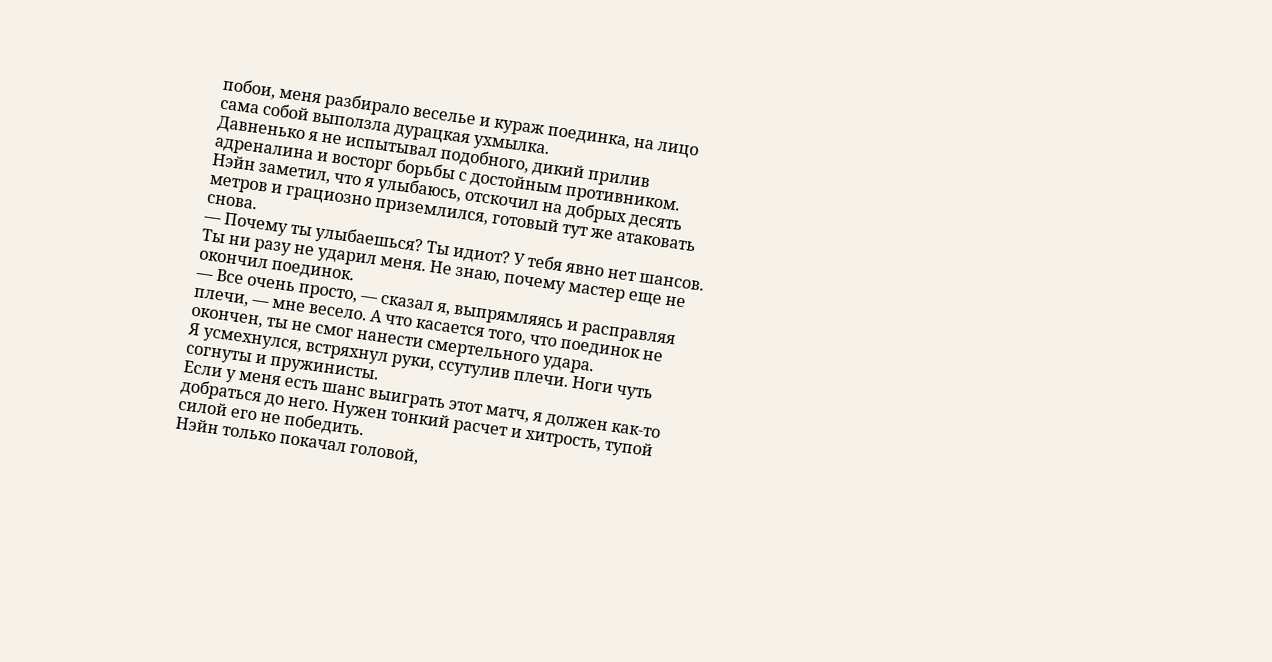побои, меня разбирало веселье и кураж поединка, на лицо сама собой выползла дурацкая ухмылка.
Давненько я не испытывал подобного, дикий прилив адреналина и восторг борьбы с достойным противником.
Нэйн заметил, что я улыбаюсь, отскочил на добрых десять метров и грациозно приземлился, готовый тут же атаковать снова.
— Почему ты улыбаешься? Ты идиот? У тебя явно нет шансов. Ты ни разу не ударил меня. Не знаю, почему мастер еще не окончил поединок.
— Все очень просто, — сказал я, выпрямляясь и расправляя плечи, — мне весело. А что касается того, что поединок не окончен, ты не смог нанести смертельного удара.
Я усмехнулся, встряхнул руки, ссутулив плечи. Ноги чуть согнуты и пружинисты.
Если у меня есть шанс выиграть этот матч, я должен как-то добраться до него. Нужен тонкий расчет и хитрость, тупой силой его не победить.
Нэйн только покачал головой,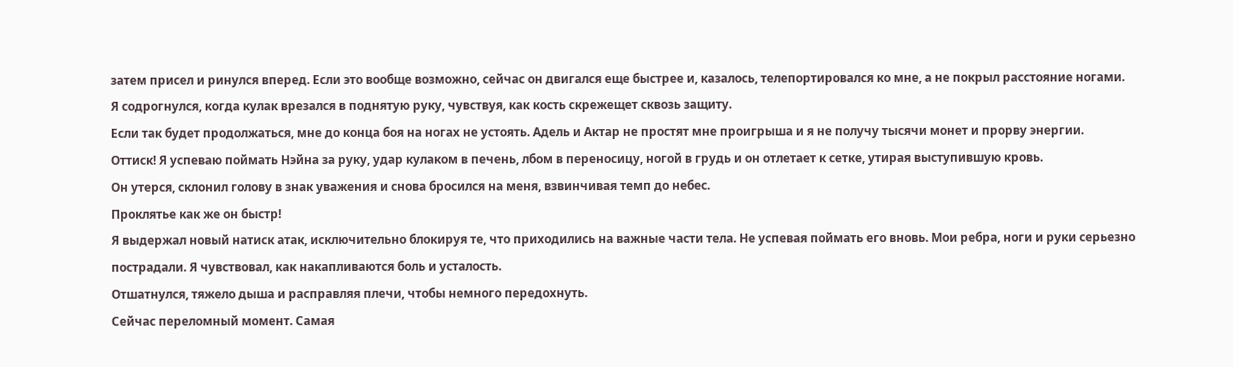затем присел и ринулся вперед. Если это вообще возможно, сейчас он двигался еще быстрее и, казалось, телепортировался ко мне, а не покрыл расстояние ногами.
Я содрогнулся, когда кулак врезался в поднятую руку, чувствуя, как кость скрежещет сквозь защиту.
Если так будет продолжаться, мне до конца боя на ногах не устоять. Адель и Актар не простят мне проигрыша и я не получу тысячи монет и прорву энергии.
Оттиск! Я успеваю поймать Нэйна за руку, удар кулаком в печень, лбом в переносицу, ногой в грудь и он отлетает к сетке, утирая выступившую кровь.
Он утерся, склонил голову в знак уважения и снова бросился на меня, взвинчивая темп до небес.
Проклятье как же он быстр!
Я выдержал новый натиск атак, исключительно блокируя те, что приходились на важные части тела. Не успевая поймать его вновь. Мои ребра, ноги и руки серьезно пострадали. Я чувствовал, как накапливаются боль и усталость.
Отшатнулся, тяжело дыша и расправляя плечи, чтобы немного передохнуть.
Сейчас переломный момент. Самая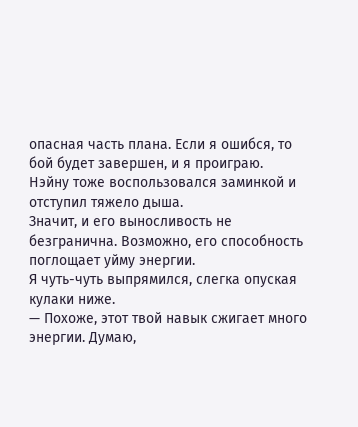опасная часть плана. Если я ошибся, то бой будет завершен, и я проиграю.
Нэйну тоже воспользовался заминкой и отступил тяжело дыша.
Значит, и его выносливость не безгранична. Возможно, его способность поглощает уйму энергии.
Я чуть-чуть выпрямился, слегка опуская кулаки ниже.
— Похоже, этот твой навык сжигает много энергии. Думаю,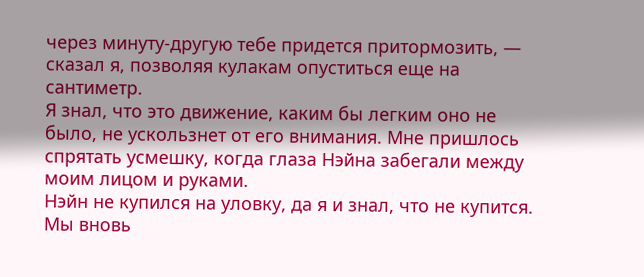через минуту-другую тебе придется притормозить, — сказал я, позволяя кулакам опуститься еще на сантиметр.
Я знал, что это движение, каким бы легким оно не было, не ускользнет от его внимания. Мне пришлось спрятать усмешку, когда глаза Нэйна забегали между моим лицом и руками.
Нэйн не купился на уловку, да я и знал, что не купится. Мы вновь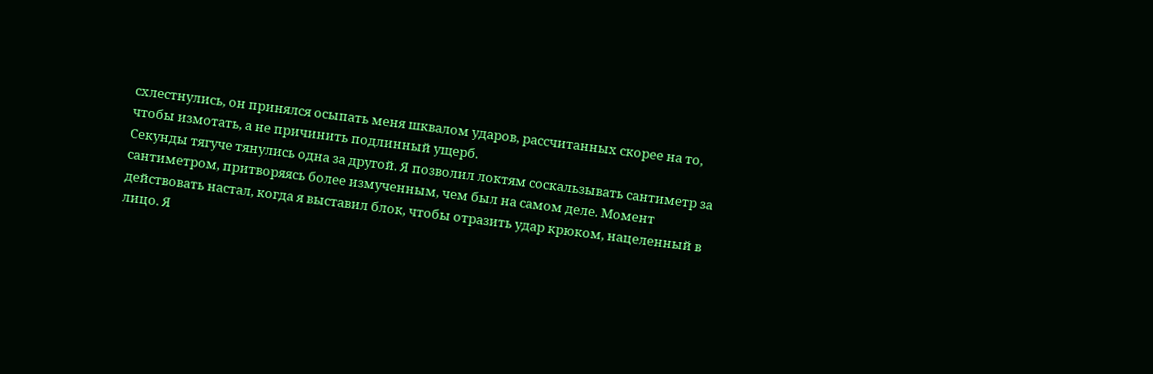схлестнулись, он принялся осыпать меня шквалом ударов, рассчитанных скорее на то, чтобы измотать, а не причинить подлинный ущерб.
Секунды тягуче тянулись одна за другой. Я позволил локтям соскальзывать сантиметр за сантиметром, притворяясь более измученным, чем был на самом деле. Момент действовать настал, когда я выставил блок, чтобы отразить удар крюком, нацеленный в лицо. Я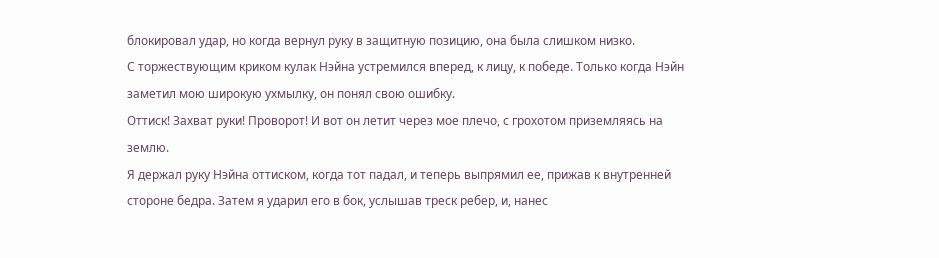блокировал удар, но когда вернул руку в защитную позицию, она была слишком низко.
С торжествующим криком кулак Нэйна устремился вперед, к лицу, к победе. Только когда Нэйн заметил мою широкую ухмылку, он понял свою ошибку.
Оттиск! Захват руки! Проворот! И вот он летит через мое плечо, с грохотом приземляясь на землю.
Я держал руку Нэйна оттиском, когда тот падал, и теперь выпрямил ее, прижав к внутренней стороне бедра. Затем я ударил его в бок, услышав треск ребер, и, нанес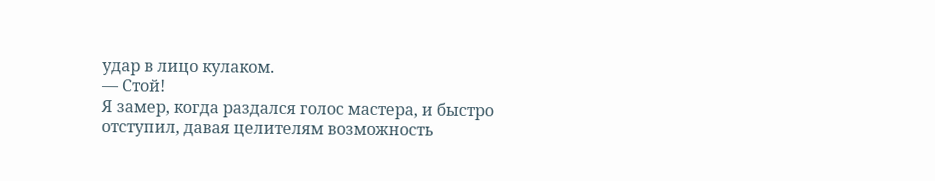удар в лицо кулаком.
— Стой!
Я замер, когда раздался голос мастера, и быстро отступил, давая целителям возможность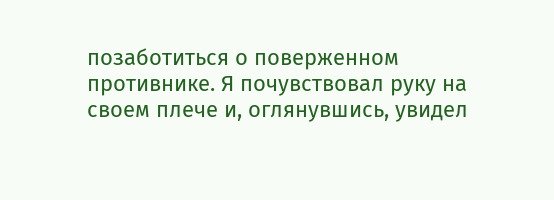позаботиться о поверженном противнике. Я почувствовал руку на своем плече и, оглянувшись, увидел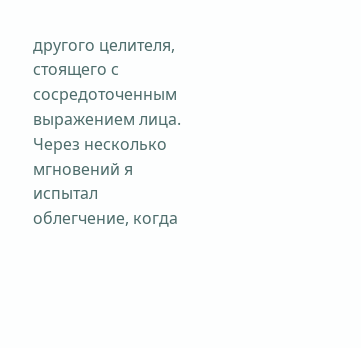другого целителя, стоящего с сосредоточенным выражением лица.
Через несколько мгновений я испытал облегчение, когда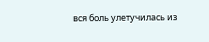вся боль улетучилась из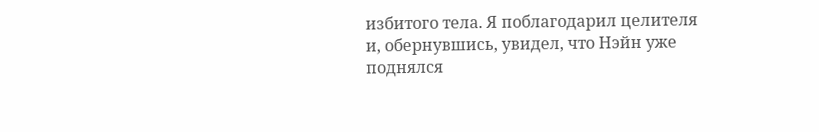избитого тела. Я поблагодарил целителя и, обернувшись, увидел, что Нэйн уже поднялся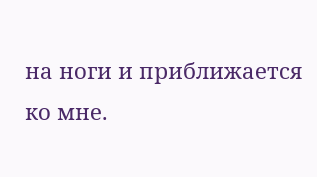на ноги и приближается ко мне.